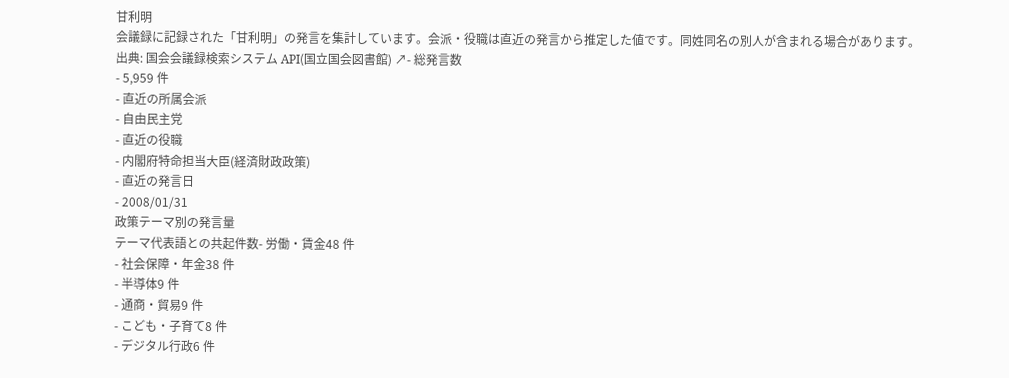甘利明
会議録に記録された「甘利明」の発言を集計しています。会派・役職は直近の発言から推定した値です。同姓同名の別人が含まれる場合があります。
出典: 国会会議録検索システム API(国立国会図書館) ↗- 総発言数
- 5,959 件
- 直近の所属会派
- 自由民主党
- 直近の役職
- 内閣府特命担当大臣(経済財政政策)
- 直近の発言日
- 2008/01/31
政策テーマ別の発言量
テーマ代表語との共起件数- 労働・賃金48 件
- 社会保障・年金38 件
- 半導体9 件
- 通商・貿易9 件
- こども・子育て8 件
- デジタル行政6 件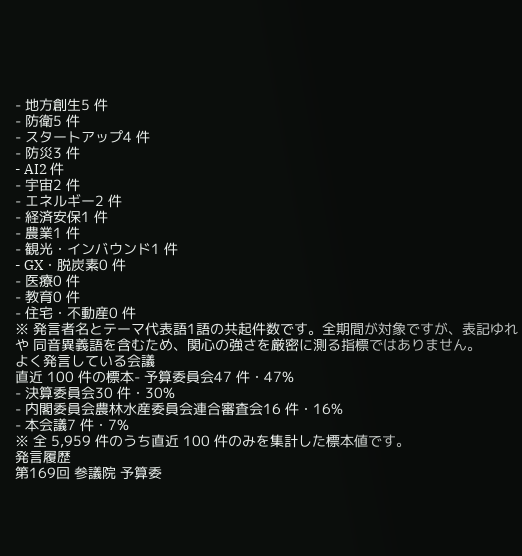- 地方創生5 件
- 防衛5 件
- スタートアップ4 件
- 防災3 件
- AI2 件
- 宇宙2 件
- エネルギー2 件
- 経済安保1 件
- 農業1 件
- 観光・インバウンド1 件
- GX・脱炭素0 件
- 医療0 件
- 教育0 件
- 住宅・不動産0 件
※ 発言者名とテーマ代表語1語の共起件数です。全期間が対象ですが、表記ゆれや 同音異義語を含むため、関心の強さを厳密に測る指標ではありません。
よく発言している会議
直近 100 件の標本- 予算委員会47 件・47%
- 決算委員会30 件・30%
- 内閣委員会農林水産委員会連合審査会16 件・16%
- 本会議7 件・7%
※ 全 5,959 件のうち直近 100 件のみを集計した標本値です。
発言履歴
第169回 参議院 予算委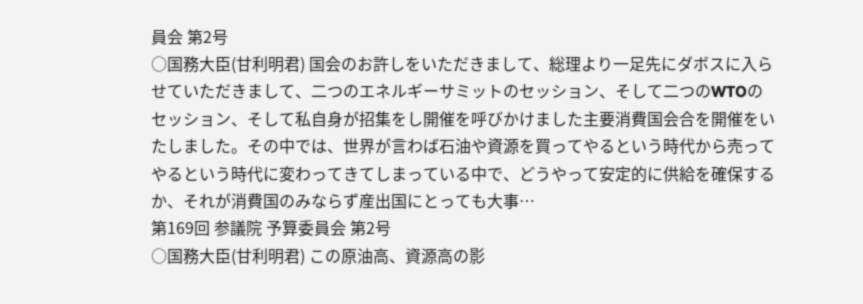員会 第2号
○国務大臣(甘利明君) 国会のお許しをいただきまして、総理より一足先にダボスに入らせていただきまして、二つのエネルギーサミットのセッション、そして二つのWTOのセッション、そして私自身が招集をし開催を呼びかけました主要消費国会合を開催をいたしました。その中では、世界が言わば石油や資源を買ってやるという時代から売ってやるという時代に変わってきてしまっている中で、どうやって安定的に供給を確保するか、それが消費国のみならず産出国にとっても大事…
第169回 参議院 予算委員会 第2号
○国務大臣(甘利明君) この原油高、資源高の影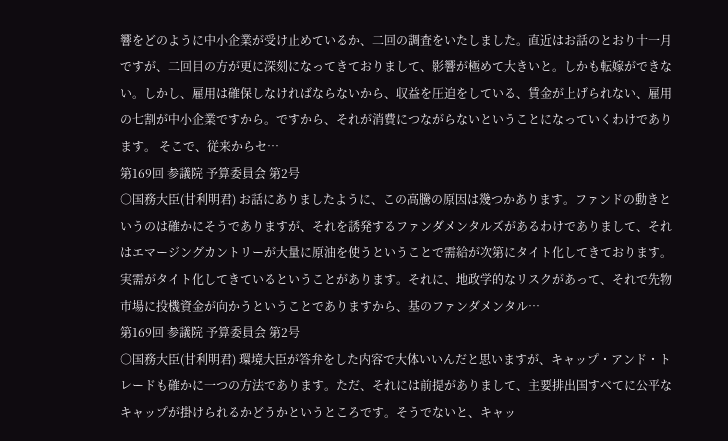響をどのように中小企業が受け止めているか、二回の調査をいたしました。直近はお話のとおり十一月ですが、二回目の方が更に深刻になってきておりまして、影響が極めて大きいと。しかも転嫁ができない。しかし、雇用は確保しなければならないから、収益を圧迫をしている、賃金が上げられない、雇用の七割が中小企業ですから。ですから、それが消費につながらないということになっていくわけであります。 そこで、従来からセ…
第169回 参議院 予算委員会 第2号
○国務大臣(甘利明君) お話にありましたように、この高騰の原因は幾つかあります。ファンドの動きというのは確かにそうでありますが、それを誘発するファンダメンタルズがあるわけでありまして、それはエマージングカントリーが大量に原油を使うということで需給が次第にタイト化してきております。実需がタイト化してきているということがあります。それに、地政学的なリスクがあって、それで先物市場に投機資金が向かうということでありますから、基のファンダメンタル…
第169回 参議院 予算委員会 第2号
○国務大臣(甘利明君) 環境大臣が答弁をした内容で大体いいんだと思いますが、キャップ・アンド・トレードも確かに一つの方法であります。ただ、それには前提がありまして、主要排出国すべてに公平なキャップが掛けられるかどうかというところです。そうでないと、キャッ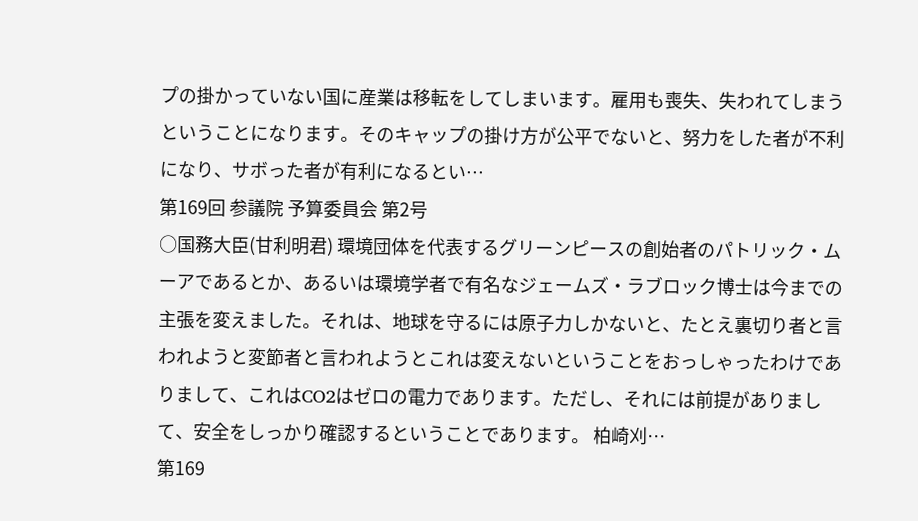プの掛かっていない国に産業は移転をしてしまいます。雇用も喪失、失われてしまうということになります。そのキャップの掛け方が公平でないと、努力をした者が不利になり、サボった者が有利になるとい…
第169回 参議院 予算委員会 第2号
○国務大臣(甘利明君) 環境団体を代表するグリーンピースの創始者のパトリック・ムーアであるとか、あるいは環境学者で有名なジェームズ・ラブロック博士は今までの主張を変えました。それは、地球を守るには原子力しかないと、たとえ裏切り者と言われようと変節者と言われようとこれは変えないということをおっしゃったわけでありまして、これはCO2はゼロの電力であります。ただし、それには前提がありまして、安全をしっかり確認するということであります。 柏崎刈…
第169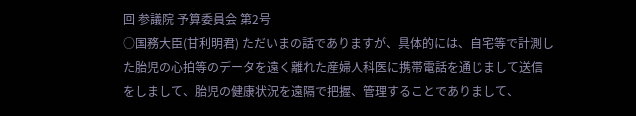回 参議院 予算委員会 第2号
○国務大臣(甘利明君) ただいまの話でありますが、具体的には、自宅等で計測した胎児の心拍等のデータを遠く離れた産婦人科医に携帯電話を通じまして送信をしまして、胎児の健康状況を遠隔で把握、管理することでありまして、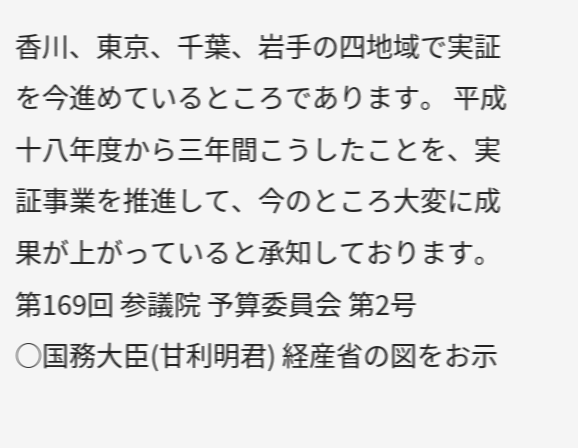香川、東京、千葉、岩手の四地域で実証を今進めているところであります。 平成十八年度から三年間こうしたことを、実証事業を推進して、今のところ大変に成果が上がっていると承知しております。
第169回 参議院 予算委員会 第2号
○国務大臣(甘利明君) 経産省の図をお示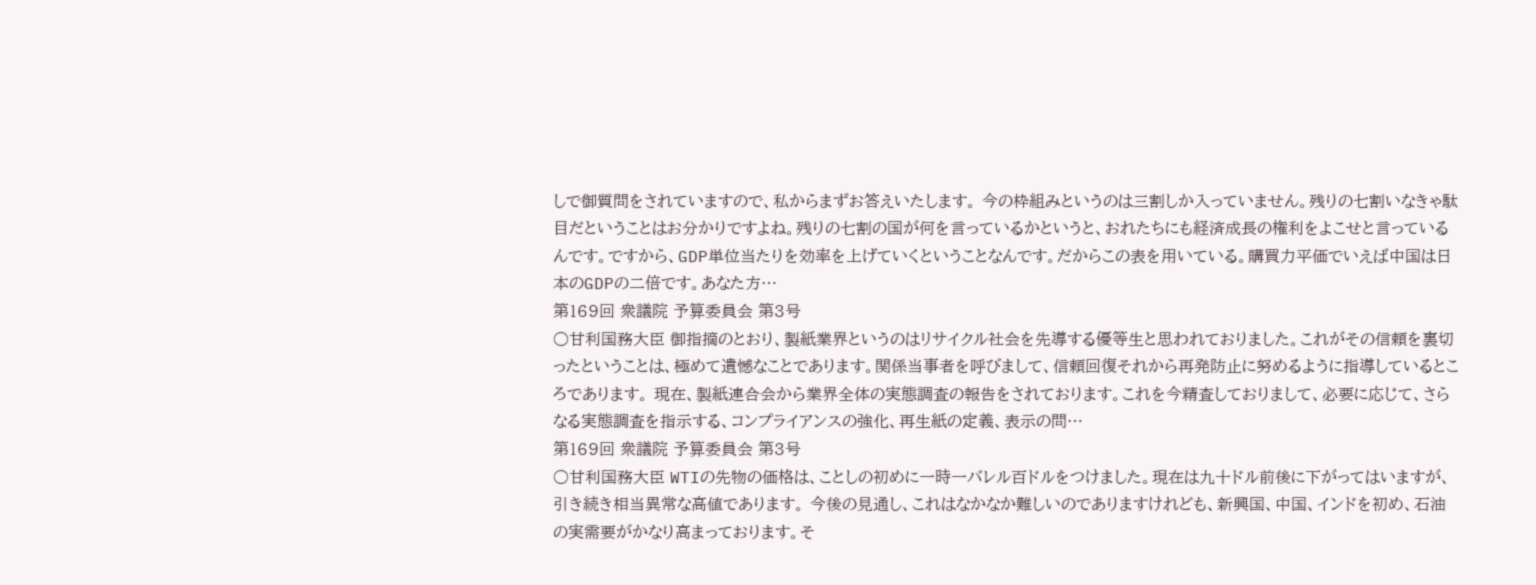しで御質問をされていますので、私からまずお答えいたします。 今の枠組みというのは三割しか入っていません。残りの七割いなきゃ駄目だということはお分かりですよね。残りの七割の国が何を言っているかというと、おれたちにも経済成長の権利をよこせと言っているんです。ですから、GDP単位当たりを効率を上げていくということなんです。だからこの表を用いている。購買力平価でいえば中国は日本のGDPの二倍です。あなた方…
第169回 衆議院 予算委員会 第3号
○甘利国務大臣 御指摘のとおり、製紙業界というのはリサイクル社会を先導する優等生と思われておりました。これがその信頼を裏切ったということは、極めて遺憾なことであります。関係当事者を呼びまして、信頼回復それから再発防止に努めるように指導しているところであります。 現在、製紙連合会から業界全体の実態調査の報告をされております。これを今精査しておりまして、必要に応じて、さらなる実態調査を指示する、コンプライアンスの強化、再生紙の定義、表示の問…
第169回 衆議院 予算委員会 第3号
○甘利国務大臣 WTIの先物の価格は、ことしの初めに一時一バレル百ドルをつけました。現在は九十ドル前後に下がってはいますが、引き続き相当異常な高値であります。 今後の見通し、これはなかなか難しいのでありますけれども、新興国、中国、インドを初め、石油の実需要がかなり高まっております。そ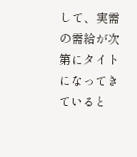して、実需の需給が次第にタイトになってきていると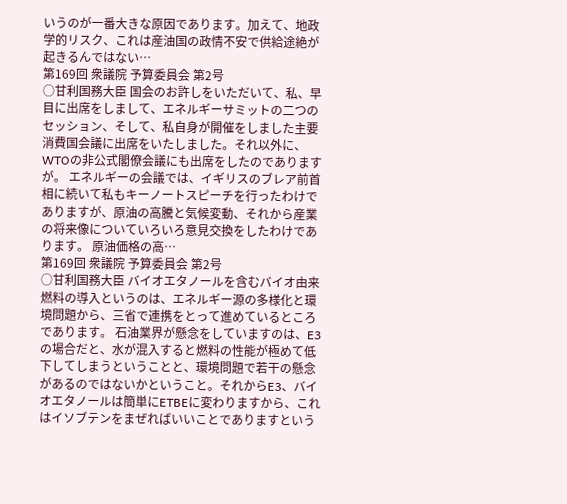いうのが一番大きな原因であります。加えて、地政学的リスク、これは産油国の政情不安で供給途絶が起きるんではない…
第169回 衆議院 予算委員会 第2号
○甘利国務大臣 国会のお許しをいただいて、私、早目に出席をしまして、エネルギーサミットの二つのセッション、そして、私自身が開催をしました主要消費国会議に出席をいたしました。それ以外に、WTOの非公式閣僚会議にも出席をしたのでありますが。 エネルギーの会議では、イギリスのブレア前首相に続いて私もキーノートスピーチを行ったわけでありますが、原油の高騰と気候変動、それから産業の将来像についていろいろ意見交換をしたわけであります。 原油価格の高…
第169回 衆議院 予算委員会 第2号
○甘利国務大臣 バイオエタノールを含むバイオ由来燃料の導入というのは、エネルギー源の多様化と環境問題から、三省で連携をとって進めているところであります。 石油業界が懸念をしていますのは、E3の場合だと、水が混入すると燃料の性能が極めて低下してしまうということと、環境問題で若干の懸念があるのではないかということ。それからE3、バイオエタノールは簡単にETBEに変わりますから、これはイソブテンをまぜればいいことでありますという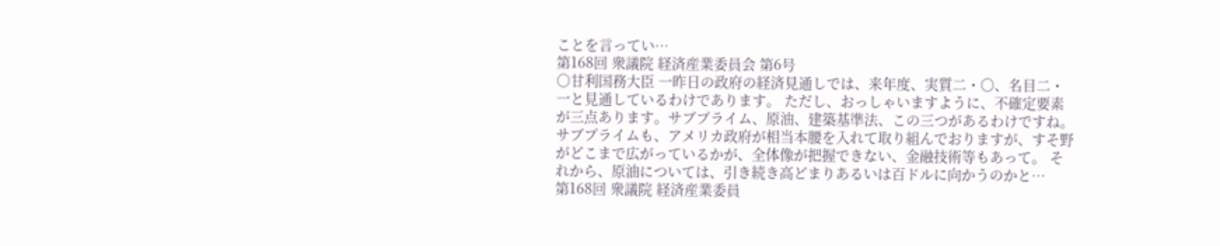ことを言ってい…
第168回 衆議院 経済産業委員会 第6号
○甘利国務大臣 一昨日の政府の経済見通しでは、来年度、実質二・〇、名目二・一と見通しているわけであります。 ただし、おっしゃいますように、不確定要素が三点あります。サブプライム、原油、建築基準法、この三つがあるわけですね。 サブプライムも、アメリカ政府が相当本腰を入れて取り組んでおりますが、すそ野がどこまで広がっているかが、全体像が把握できない、金融技術等もあって。 それから、原油については、引き続き高どまりあるいは百ドルに向かうのかと…
第168回 衆議院 経済産業委員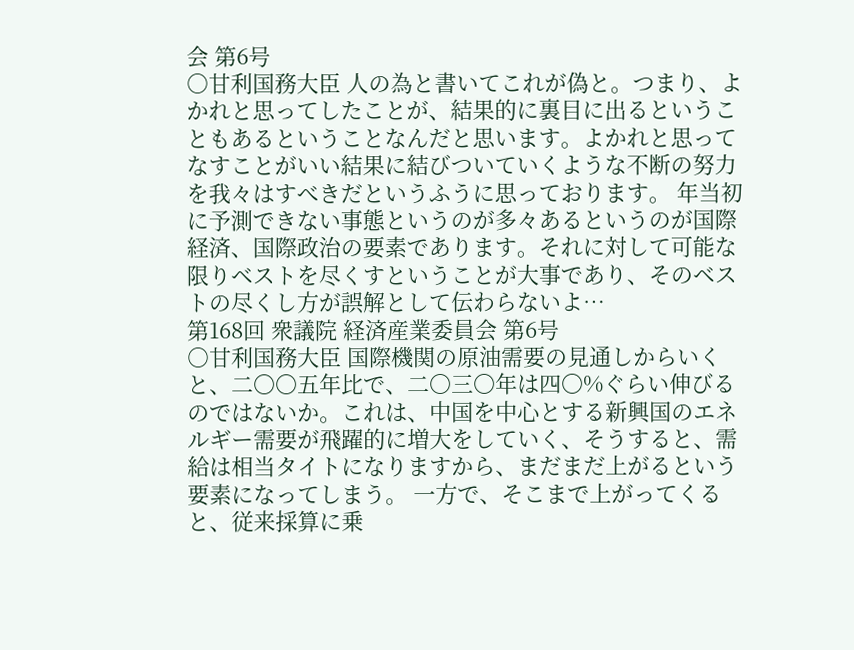会 第6号
○甘利国務大臣 人の為と書いてこれが偽と。つまり、よかれと思ってしたことが、結果的に裏目に出るということもあるということなんだと思います。よかれと思ってなすことがいい結果に結びついていくような不断の努力を我々はすべきだというふうに思っております。 年当初に予測できない事態というのが多々あるというのが国際経済、国際政治の要素であります。それに対して可能な限りベストを尽くすということが大事であり、そのベストの尽くし方が誤解として伝わらないよ…
第168回 衆議院 経済産業委員会 第6号
○甘利国務大臣 国際機関の原油需要の見通しからいくと、二〇〇五年比で、二〇三〇年は四〇%ぐらい伸びるのではないか。これは、中国を中心とする新興国のエネルギー需要が飛躍的に増大をしていく、そうすると、需給は相当タイトになりますから、まだまだ上がるという要素になってしまう。 一方で、そこまで上がってくると、従来採算に乗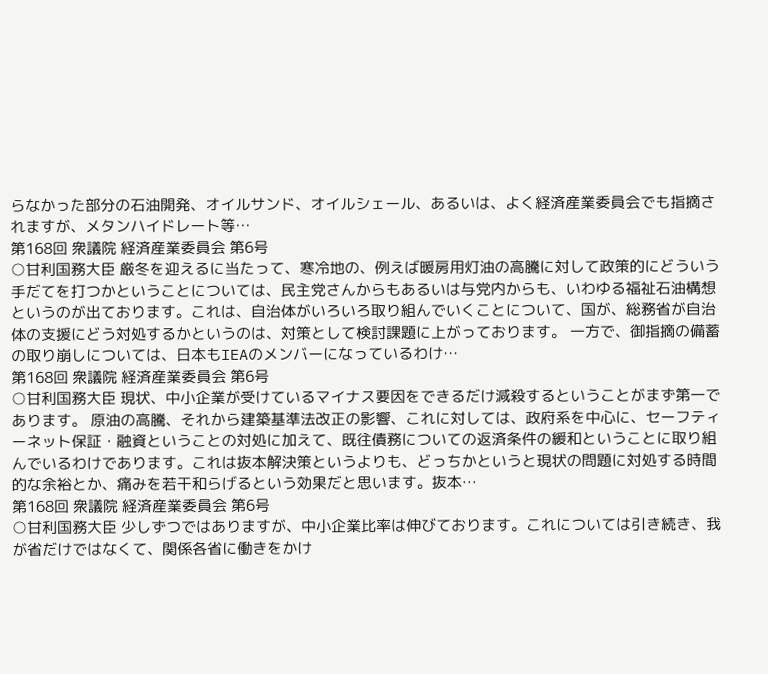らなかった部分の石油開発、オイルサンド、オイルシェール、あるいは、よく経済産業委員会でも指摘されますが、メタンハイドレート等…
第168回 衆議院 経済産業委員会 第6号
○甘利国務大臣 厳冬を迎えるに当たって、寒冷地の、例えば暖房用灯油の高騰に対して政策的にどういう手だてを打つかということについては、民主党さんからもあるいは与党内からも、いわゆる福祉石油構想というのが出ております。これは、自治体がいろいろ取り組んでいくことについて、国が、総務省が自治体の支援にどう対処するかというのは、対策として検討課題に上がっております。 一方で、御指摘の備蓄の取り崩しについては、日本もIEAのメンバーになっているわけ…
第168回 衆議院 経済産業委員会 第6号
○甘利国務大臣 現状、中小企業が受けているマイナス要因をできるだけ減殺するということがまず第一であります。 原油の高騰、それから建築基準法改正の影響、これに対しては、政府系を中心に、セーフティーネット保証・融資ということの対処に加えて、既往債務についての返済条件の緩和ということに取り組んでいるわけであります。これは抜本解決策というよりも、どっちかというと現状の問題に対処する時間的な余裕とか、痛みを若干和らげるという効果だと思います。抜本…
第168回 衆議院 経済産業委員会 第6号
○甘利国務大臣 少しずつではありますが、中小企業比率は伸びております。これについては引き続き、我が省だけではなくて、関係各省に働きをかけ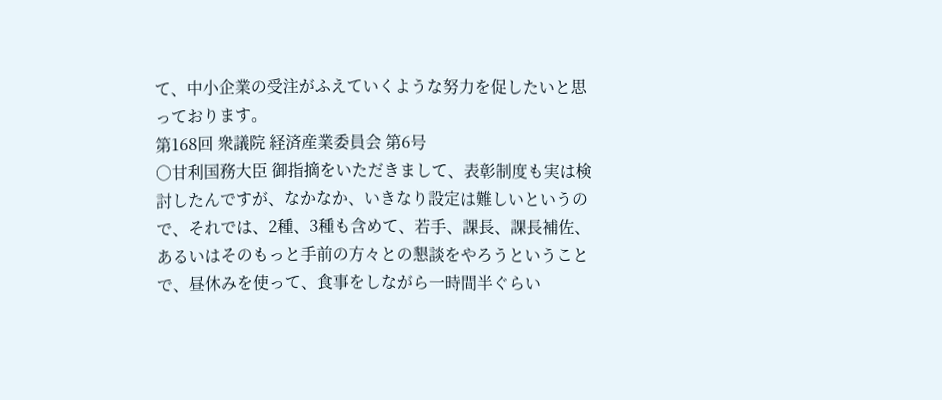て、中小企業の受注がふえていくような努力を促したいと思っております。
第168回 衆議院 経済産業委員会 第6号
○甘利国務大臣 御指摘をいただきまして、表彰制度も実は検討したんですが、なかなか、いきなり設定は難しいというので、それでは、2種、3種も含めて、若手、課長、課長補佐、あるいはそのもっと手前の方々との懇談をやろうということで、昼休みを使って、食事をしながら一時間半ぐらい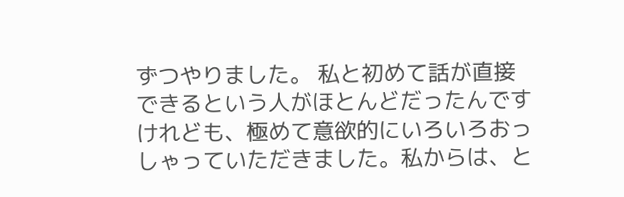ずつやりました。 私と初めて話が直接できるという人がほとんどだったんですけれども、極めて意欲的にいろいろおっしゃっていただきました。私からは、と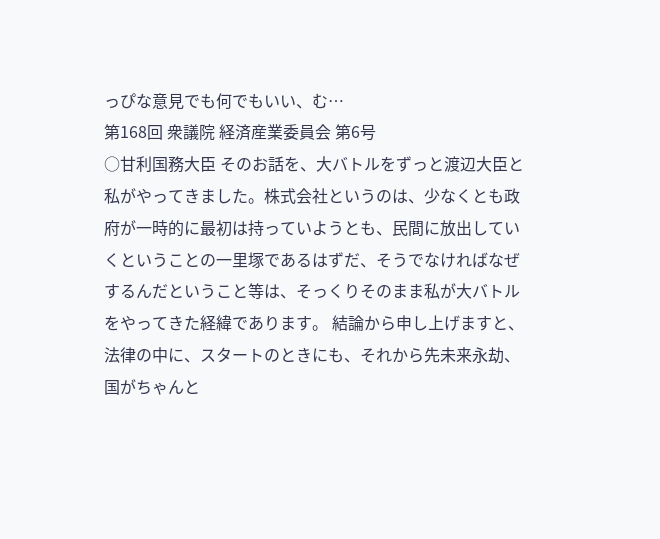っぴな意見でも何でもいい、む…
第168回 衆議院 経済産業委員会 第6号
○甘利国務大臣 そのお話を、大バトルをずっと渡辺大臣と私がやってきました。株式会社というのは、少なくとも政府が一時的に最初は持っていようとも、民間に放出していくということの一里塚であるはずだ、そうでなければなぜするんだということ等は、そっくりそのまま私が大バトルをやってきた経緯であります。 結論から申し上げますと、法律の中に、スタートのときにも、それから先未来永劫、国がちゃんと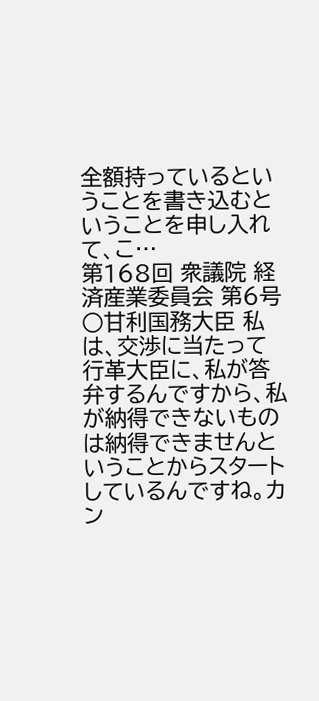全額持っているということを書き込むということを申し入れて、こ…
第168回 衆議院 経済産業委員会 第6号
○甘利国務大臣 私は、交渉に当たって行革大臣に、私が答弁するんですから、私が納得できないものは納得できませんということからスタートしているんですね。カン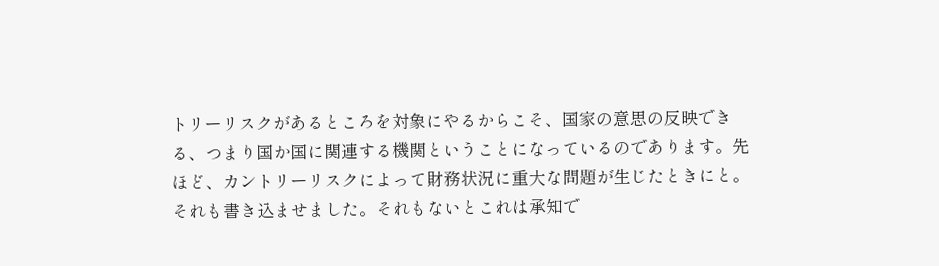トリーリスクがあるところを対象にやるからこそ、国家の意思の反映できる、つまり国か国に関連する機関ということになっているのであります。先ほど、カントリーリスクによって財務状況に重大な問題が生じたときにと。それも書き込ませました。それもないとこれは承知で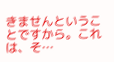きませんということですから。これは、そ…